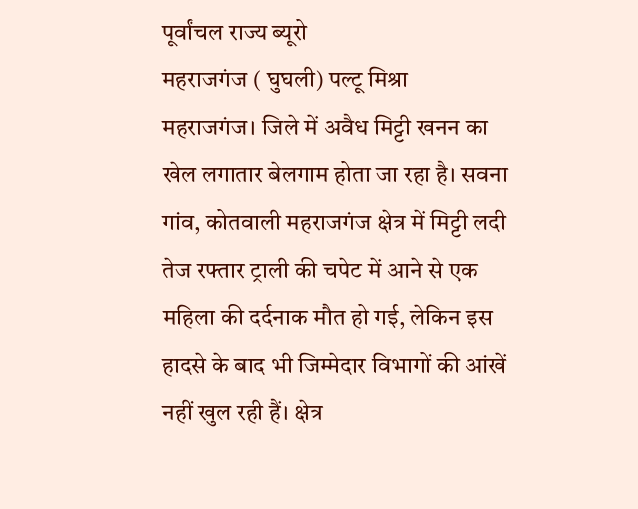पूर्वांचल राज्य ब्यूरो
महराजगंज ( घुघली) पल्टू मिश्रा
महराजगंज। जिले में अवैध मिट्टी खनन का खेल लगातार बेलगाम होता जा रहा है। सवना गांव, कोतवाली महराजगंज क्षेत्र में मिट्टी लदी तेज रफ्तार ट्राली की चपेट में आने से एक महिला की दर्दनाक मौत हो गई, लेकिन इस हादसे के बाद भी जिम्मेदार विभागों की आंखें नहीं खुल रही हैं। क्षेत्र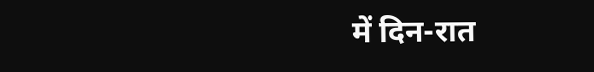में दिन-रात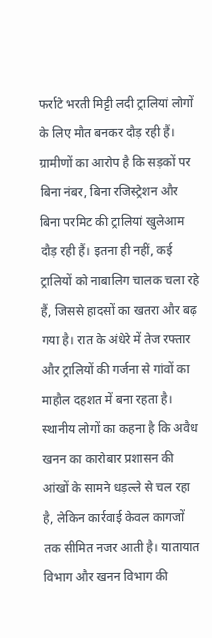फर्राटे भरती मिट्टी लदी ट्रालियां लोगों के लिए मौत बनकर दौड़ रही हैं।
ग्रामीणों का आरोप है कि सड़कों पर बिना नंबर, बिना रजिस्ट्रेशन और बिना परमिट की ट्रालियां खुलेआम दौड़ रही हैं। इतना ही नहीं, कई ट्रालियों को नाबालिग चालक चला रहे हैं, जिससे हादसों का खतरा और बढ़ गया है। रात के अंधेरे में तेज रफ्तार और ट्रालियों की गर्जना से गांवों का माहौल दहशत में बना रहता है।
स्थानीय लोगों का कहना है कि अवैध खनन का कारोबार प्रशासन की आंखों के सामने धड़ल्ले से चल रहा है, लेकिन कार्रवाई केवल कागजों तक सीमित नजर आती है। यातायात विभाग और खनन विभाग की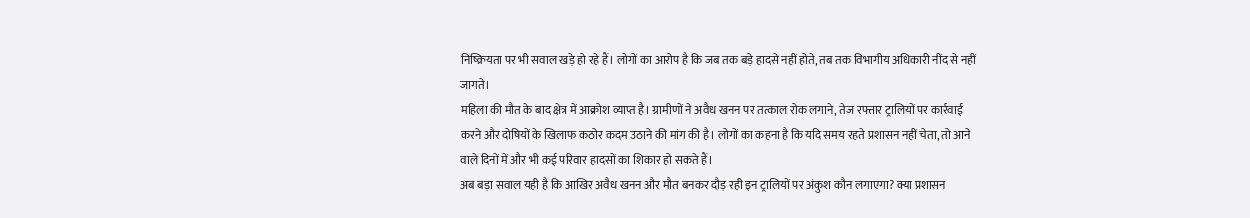निष्क्रियता पर भी सवाल खड़े हो रहे हैं। लोगों का आरोप है कि जब तक बड़े हादसे नहीं होते, तब तक विभागीय अधिकारी नींद से नहीं जागते।
महिला की मौत के बाद क्षेत्र में आक्रोश व्याप्त है। ग्रामीणों ने अवैध खनन पर तत्काल रोक लगाने, तेज रफ्तार ट्रालियों पर कार्रवाई करने और दोषियों के खिलाफ कठोर कदम उठाने की मांग की है। लोगों का कहना है कि यदि समय रहते प्रशासन नहीं चेता, तो आने वाले दिनों में और भी कई परिवार हादसों का शिकार हो सकते हैं।
अब बड़ा सवाल यही है कि आखिर अवैध खनन और मौत बनकर दौड़ रही इन ट्रालियों पर अंकुश कौन लगाएगा? क्या प्रशासन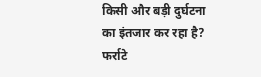किसी और बड़ी दुर्घटना का इंतजार कर रहा है?
फर्राटे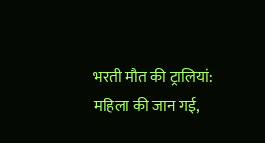भरती मौत की ट्रालियां: महिला की जान गई,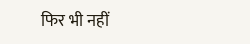फिर भी नहीं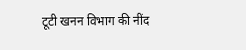टूटी खनन विभाग की नींद